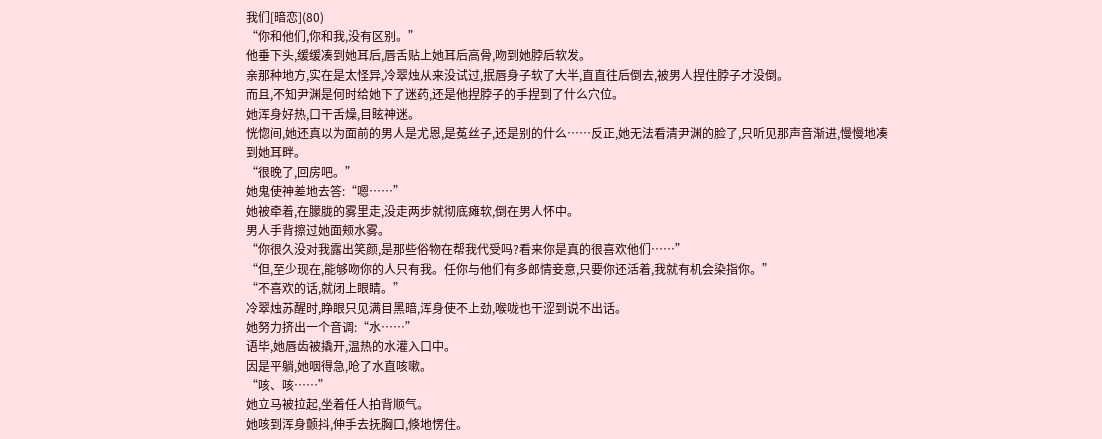我们[暗恋](80)
“你和他们,你和我,没有区别。”
他垂下头,缓缓凑到她耳后,唇舌贴上她耳后高骨,吻到她脖后软发。
亲那种地方,实在是太怪异,冷翠烛从来没试过,抿唇身子软了大半,直直往后倒去,被男人捏住脖子才没倒。
而且,不知尹渊是何时给她下了迷药,还是他捏脖子的手捏到了什么穴位。
她浑身好热,口干舌燥,目眩神迷。
恍惚间,她还真以为面前的男人是尤恩,是菟丝子,还是别的什么……反正,她无法看清尹渊的脸了,只听见那声音渐进,慢慢地凑到她耳畔。
“很晚了,回房吧。”
她鬼使神差地去答:“嗯……”
她被牵着,在朦胧的雾里走,没走两步就彻底瘫软,倒在男人怀中。
男人手背擦过她面颊水雾。
“你很久没对我露出笑颜,是那些俗物在帮我代受吗?看来你是真的很喜欢他们……”
“但,至少现在,能够吻你的人只有我。任你与他们有多郎情妾意,只要你还活着,我就有机会染指你。”
“不喜欢的话,就闭上眼睛。”
冷翠烛苏醒时,睁眼只见满目黑暗,浑身使不上劲,喉咙也干涩到说不出话。
她努力挤出一个音调:“水……”
语毕,她唇齿被撬开,温热的水灌入口中。
因是平躺,她咽得急,呛了水直咳嗽。
“咳、咳……”
她立马被拉起,坐着任人拍背顺气。
她咳到浑身颤抖,伸手去抚胸口,倏地愣住。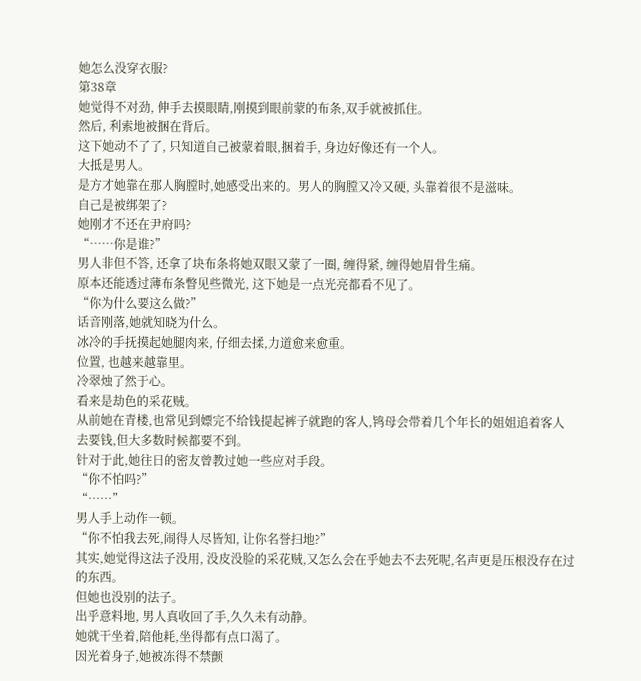她怎么没穿衣服?
第38章
她觉得不对劲, 伸手去摸眼睛,刚摸到眼前蒙的布条,双手就被抓住。
然后, 利索地被捆在背后。
这下她动不了了, 只知道自己被蒙着眼,捆着手, 身边好像还有一个人。
大抵是男人。
是方才她靠在那人胸膛时,她感受出来的。男人的胸膛又冷又硬, 头靠着很不是滋味。
自己是被绑架了?
她刚才不还在尹府吗?
“……你是谁?”
男人非但不答, 还拿了块布条将她双眼又蒙了一圈, 缠得紧, 缠得她眉骨生痛。
原本还能透过薄布条瞥见些微光, 这下她是一点光亮都看不见了。
“你为什么要这么做?”
话音刚落,她就知晓为什么。
冰冷的手抚摸起她腿肉来, 仔细去揉,力道愈来愈重。
位置, 也越来越靠里。
冷翠烛了然于心。
看来是劫色的采花贼。
从前她在青楼,也常见到嫖完不给钱提起裤子就跑的客人,鸨母会带着几个年长的姐姐追着客人去要钱,但大多数时候都要不到。
针对于此,她往日的密友曾教过她一些应对手段。
“你不怕吗?”
“……”
男人手上动作一顿。
“你不怕我去死,闹得人尽皆知, 让你名誉扫地?”
其实,她觉得这法子没用, 没皮没脸的采花贼,又怎么会在乎她去不去死呢,名声更是压根没存在过的东西。
但她也没别的法子。
出乎意料地, 男人真收回了手,久久未有动静。
她就干坐着,陪他耗,坐得都有点口渴了。
因光着身子,她被冻得不禁颤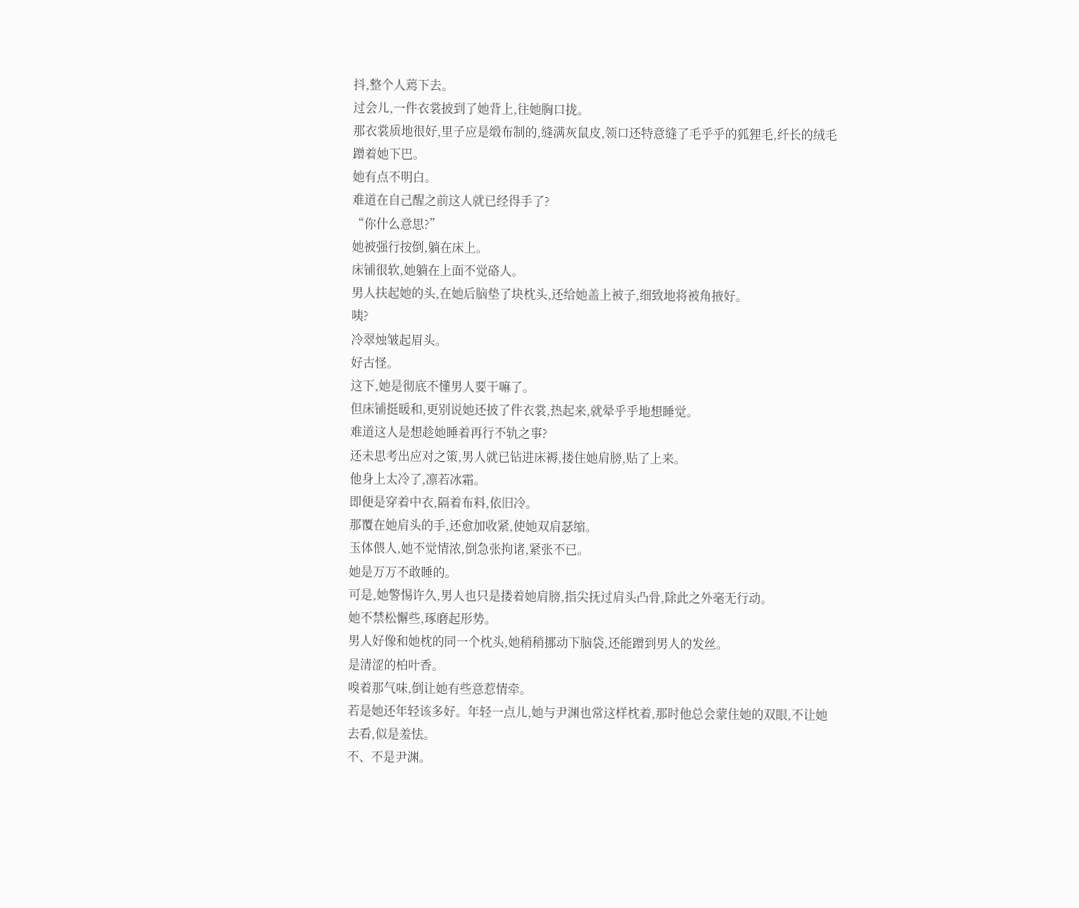抖,整个人蔫下去。
过会儿,一件衣裳披到了她背上,往她胸口拢。
那衣裳质地很好,里子应是缎布制的,缝满灰鼠皮,领口还特意缝了毛乎乎的狐狸毛,纤长的绒毛蹭着她下巴。
她有点不明白。
难道在自己醒之前这人就已经得手了?
“你什么意思?”
她被强行按倒,躺在床上。
床铺很软,她躺在上面不觉硌人。
男人扶起她的头,在她后脑垫了块枕头,还给她盖上被子,细致地将被角掖好。
咦?
冷翠烛皱起眉头。
好古怪。
这下,她是彻底不懂男人要干嘛了。
但床铺挺暖和,更别说她还披了件衣裳,热起来,就晕乎乎地想睡觉。
难道这人是想趁她睡着再行不轨之事?
还未思考出应对之策,男人就已钻进床褥,搂住她肩膀,贴了上来。
他身上太冷了,凛若冰霜。
即便是穿着中衣,隔着布料,依旧冷。
那覆在她肩头的手,还愈加收紧,使她双肩瑟缩。
玉体偎人,她不觉情浓,倒急张拘诸,紧张不已。
她是万万不敢睡的。
可是,她警惕许久,男人也只是搂着她肩膀,指尖抚过肩头凸骨,除此之外毫无行动。
她不禁松懈些,琢磨起形势。
男人好像和她枕的同一个枕头,她稍稍挪动下脑袋,还能蹭到男人的发丝。
是清涩的柏叶香。
嗅着那气味,倒让她有些意惹情牵。
若是她还年轻该多好。年轻一点儿,她与尹渊也常这样枕着,那时他总会蒙住她的双眼,不让她去看,似是羞怯。
不、不是尹渊。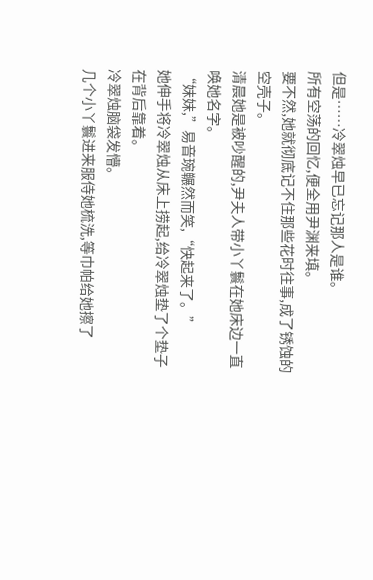但是……冷翠烛早已忘记那人是谁。
所有空荡的回忆,便全用尹渊来填。
要不然,她就彻底记不住那些花时往事,成了锈蚀的空壳子。
清晨她是被吵醒的,尹夫人带小丫鬟在她床边一直唤她名字。
“妹妹,”易音琬冁然而笑,“快起来了。”
她伸手将冷翠烛从床上捞起,给冷翠烛垫了个垫子在背后靠着。
冷翠烛脑袋发懵。
几个小丫鬟进来服侍她梳洗,等巾帕给她擦了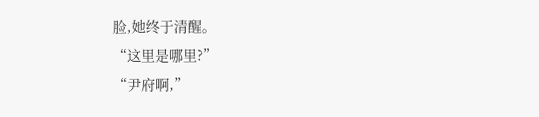脸,她终于清醒。
“这里是哪里?”
“尹府啊,”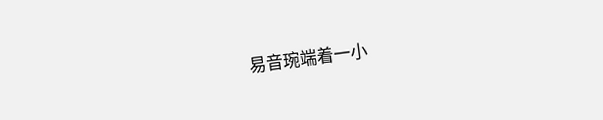易音琬端着一小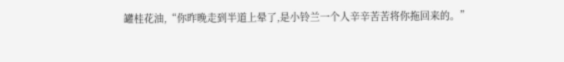罐桂花油,“你昨晚走到半道上晕了,是小铃兰一个人辛辛苦苦将你拖回来的。”